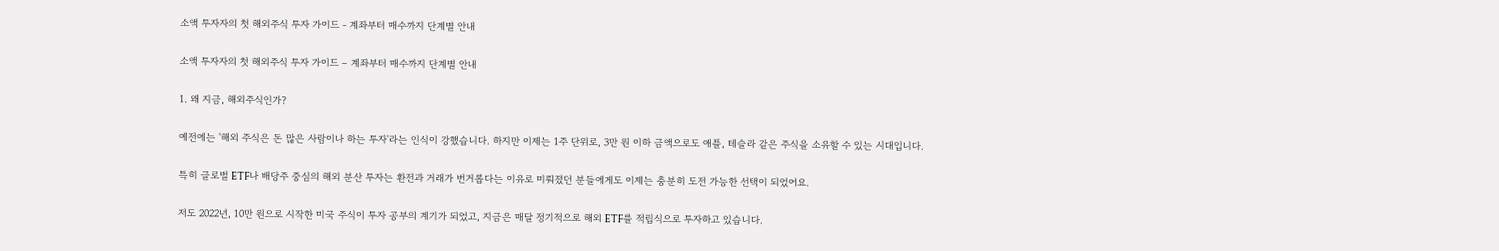소액 투자자의 첫 해외주식 투자 가이드 - 계좌부터 매수까지 단계별 안내

소액 투자자의 첫 해외주식 투자 가이드 – 계좌부터 매수까지 단계별 안내

1. 왜 지금, 해외주식인가?

예전에는 '해외 주식은 돈 많은 사람이나 하는 투자'라는 인식이 강했습니다. 하지만 이제는 1주 단위로, 3만 원 이하 금액으로도 애플, 테슬라 같은 주식을 소유할 수 있는 시대입니다.

특히 글로벌 ETF나 배당주 중심의 해외 분산 투자는 환전과 거래가 번거롭다는 이유로 미뤄졌던 분들에게도 이제는 충분히 도전 가능한 선택이 되었어요.

저도 2022년, 10만 원으로 시작한 미국 주식이 투자 공부의 계기가 되었고, 지금은 매달 정기적으로 해외 ETF를 적립식으로 투자하고 있습니다.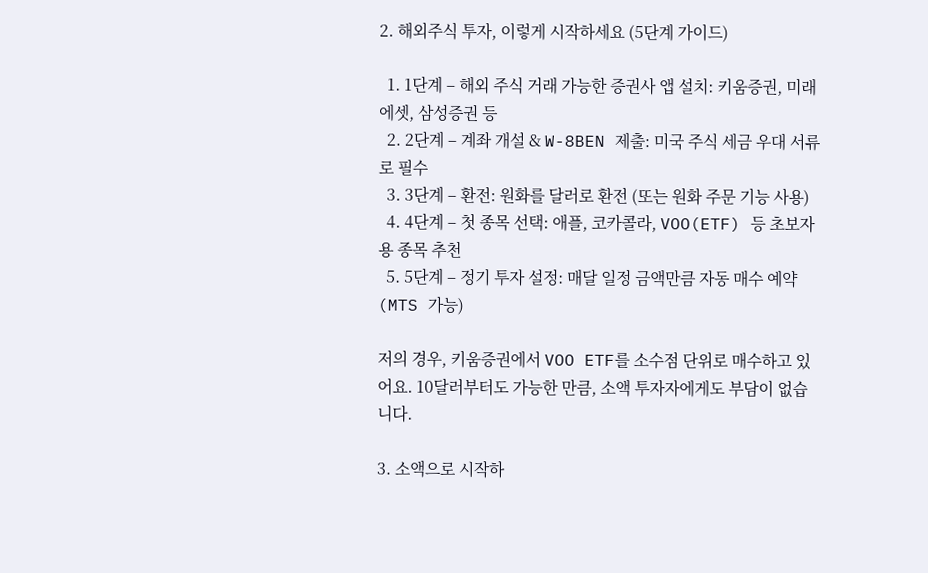2. 해외주식 투자, 이렇게 시작하세요 (5단계 가이드)

  1. 1단계 – 해외 주식 거래 가능한 증권사 앱 설치: 키움증권, 미래에셋, 삼성증권 등
  2. 2단계 – 계좌 개설 & W-8BEN 제출: 미국 주식 세금 우대 서류로 필수
  3. 3단계 – 환전: 원화를 달러로 환전 (또는 원화 주문 기능 사용)
  4. 4단계 – 첫 종목 선택: 애플, 코카콜라, VOO(ETF) 등 초보자용 종목 추천
  5. 5단계 – 정기 투자 설정: 매달 일정 금액만큼 자동 매수 예약 (MTS 가능)

저의 경우, 키움증권에서 VOO ETF를 소수점 단위로 매수하고 있어요. 10달러부터도 가능한 만큼, 소액 투자자에게도 부담이 없습니다.

3. 소액으로 시작하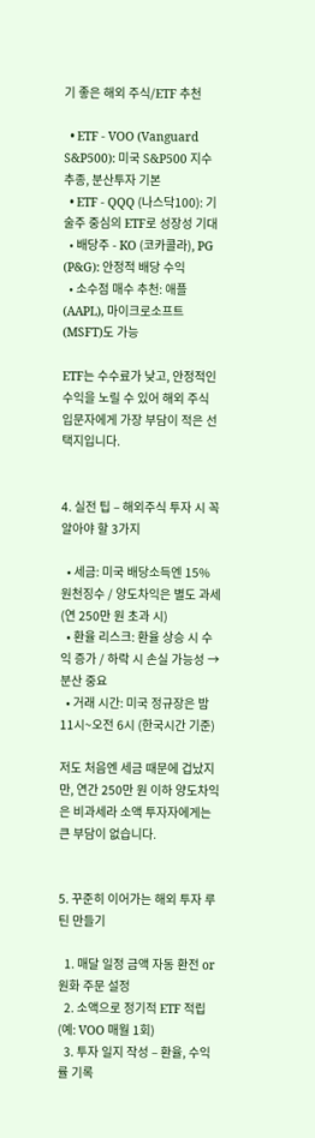기 좋은 해외 주식/ETF 추천

  • ETF - VOO (Vanguard S&P500): 미국 S&P500 지수 추종, 분산투자 기본
  • ETF - QQQ (나스닥100): 기술주 중심의 ETF로 성장성 기대
  • 배당주 - KO (코카콜라), PG (P&G): 안정적 배당 수익
  • 소수점 매수 추천: 애플(AAPL), 마이크로소프트(MSFT)도 가능

ETF는 수수료가 낮고, 안정적인 수익을 노릴 수 있어 해외 주식 입문자에게 가장 부담이 적은 선택지입니다.


4. 실전 팁 – 해외주식 투자 시 꼭 알아야 할 3가지

  • 세금: 미국 배당소득엔 15% 원천징수 / 양도차익은 별도 과세 (연 250만 원 초과 시)
  • 환율 리스크: 환율 상승 시 수익 증가 / 하락 시 손실 가능성 → 분산 중요
  • 거래 시간: 미국 정규장은 밤 11시~오전 6시 (한국시간 기준)

저도 처음엔 세금 때문에 겁났지만, 연간 250만 원 이하 양도차익은 비과세라 소액 투자자에게는 큰 부담이 없습니다.


5. 꾸준히 이어가는 해외 투자 루틴 만들기

  1. 매달 일정 금액 자동 환전 or 원화 주문 설정
  2. 소액으로 정기적 ETF 적립 (예: VOO 매월 1회)
  3. 투자 일지 작성 – 환율, 수익률 기록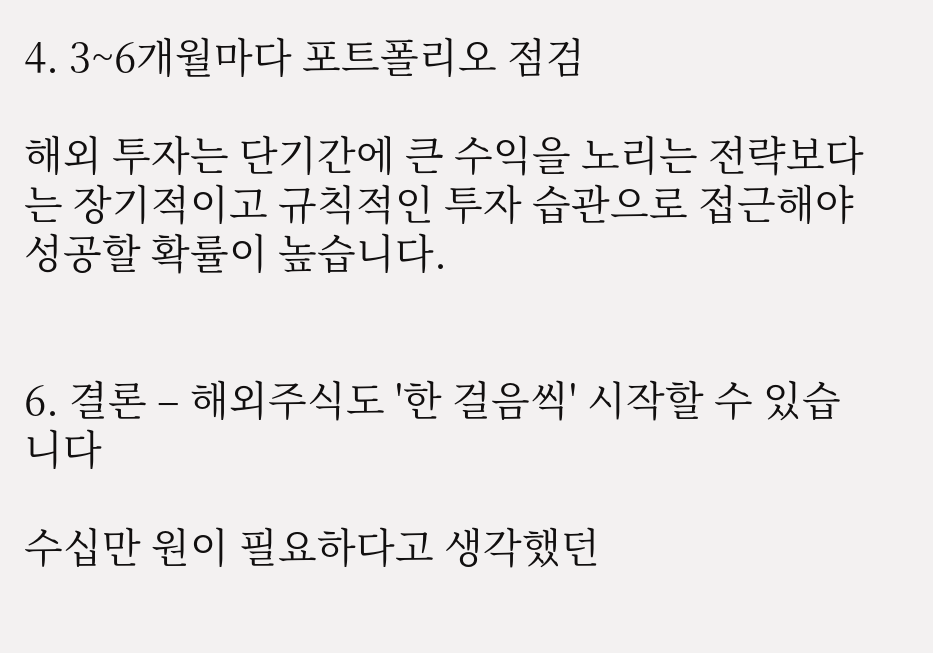4. 3~6개월마다 포트폴리오 점검

해외 투자는 단기간에 큰 수익을 노리는 전략보다는 장기적이고 규칙적인 투자 습관으로 접근해야 성공할 확률이 높습니다.


6. 결론 – 해외주식도 '한 걸음씩' 시작할 수 있습니다

수십만 원이 필요하다고 생각했던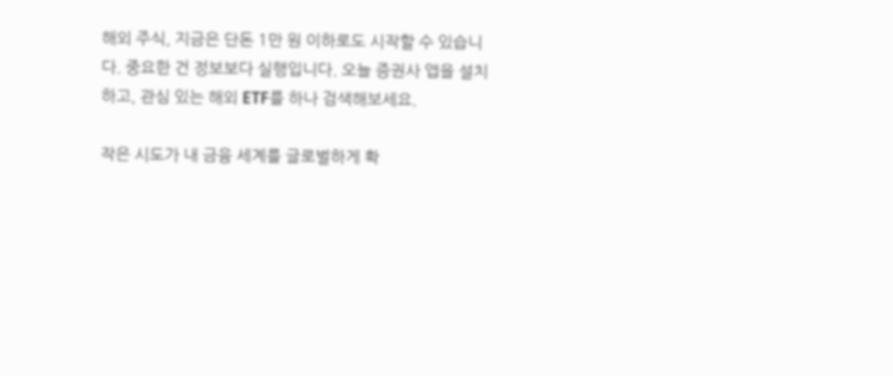해외 주식, 지금은 단돈 1만 원 이하로도 시작할 수 있습니다. 중요한 건 정보보다 실행입니다. 오늘 증권사 앱을 설치하고, 관심 있는 해외 ETF를 하나 검색해보세요.

작은 시도가 내 금융 세계를 글로벌하게 확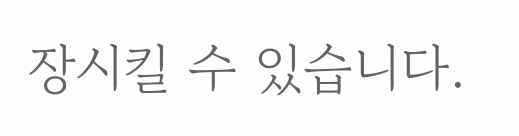장시킬 수 있습니다.